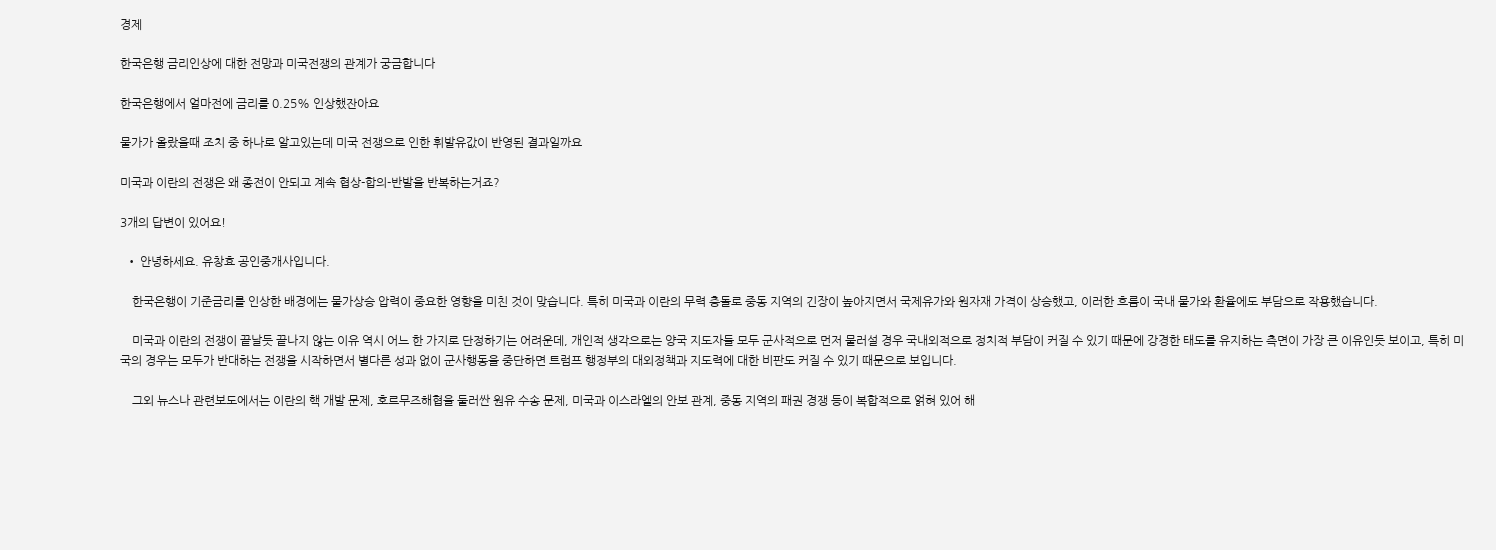경제

한국은행 금리인상에 대한 전망과 미국전쟁의 관계가 궁금합니다

한국은행에서 얼마전에 금리를 0.25% 인상했잔아요

물가가 올랐을때 조치 중 하나로 알고있는데 미국 전쟁으로 인한 휘발유값이 반영된 결과일까요

미국과 이란의 전쟁은 왜 종전이 안되고 계속 협상-합의-반발을 반복하는거죠?

3개의 답변이 있어요!

  • 안녕하세요. 유창효 공인중개사입니다.

    한국은행이 기준금리를 인상한 배경에는 물가상승 압력이 중요한 영향을 미친 것이 맞습니다. 특히 미국과 이란의 무력 충돌로 중동 지역의 긴장이 높아지면서 국제유가와 원자재 가격이 상승했고, 이러한 흐름이 국내 물가와 환율에도 부담으로 작용했습니다.

    미국과 이란의 전쟁이 끝날듯 끝나지 않는 이유 역시 어느 한 가지로 단정하기는 어려운데, 개인적 생각으로는 양국 지도자들 모두 군사적으로 먼저 물러설 경우 국내외적으로 정치적 부담이 커질 수 있기 때문에 강경한 태도를 유지하는 측면이 가장 큰 이유인듯 보이고, 특히 미국의 경우는 모두가 반대하는 전쟁을 시작하면서 별다른 성과 없이 군사행동을 중단하면 트럼프 행정부의 대외정책과 지도력에 대한 비판도 커질 수 있기 때문으로 보입니다.

    그외 뉴스나 관련보도에서는 이란의 핵 개발 문제, 호르무즈해협을 둘러싼 원유 수송 문제, 미국과 이스라엘의 안보 관계, 중동 지역의 패권 경쟁 등이 복합적으로 얽혀 있어 해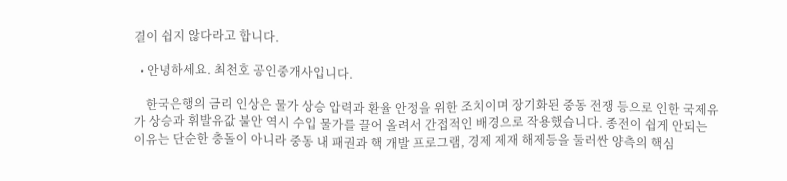결이 쉽지 않다라고 합니다.

  • 안녕하세요. 최천호 공인중개사입니다.

    한국은행의 금리 인상은 물가 상승 압력과 환율 안정을 위한 조치이며 장기화된 중동 전쟁 등으로 인한 국제유가 상승과 휘발유값 불안 역시 수입 물가를 끌어 올려서 간접적인 배경으로 작용했습니다. 종전이 쉽게 안되는 이유는 단순한 충돌이 아니라 중동 내 패권과 핵 개발 프로그램, 경제 제재 해제등을 둘러싼 양측의 핵심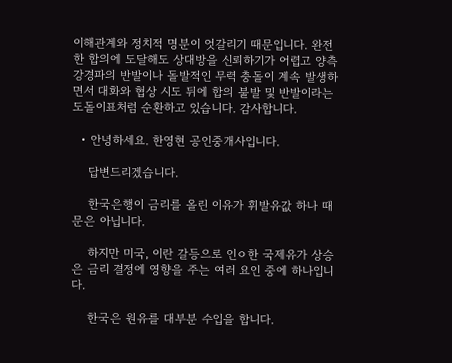이해관계와 정치적 명분이 엇갈리기 때문입니다. 완전한 합의에 도달해도 상대방을 신뢰하기가 어렵고 양측 강경파의 반발이나 돌발적인 무력 충돌이 계속 발생하면서 대화와 협상 시도 뒤에 합의 불발 및 반발이라는 도돌이표처럼 순환하고 있습니다. 감사합니다.

  • 안녕하세요. 한영현 공인중개사입니다.

    답변드리겠습니다.

    한국은행이 금리를 올린 이유가 휘발유값 하나 때문은 아닙니다.

    하지만 미국, 이란 갈등으로 인ㅇ한 국제유가 상승은 금리 결정에 영향을 주는 여러 요인 중에 하나입니다.

    한국은 원유를 대부분 수입을 합니다.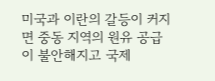미국과 이란의 갈등이 커지면 중동 지역의 원유 공급이 불안해지고 국제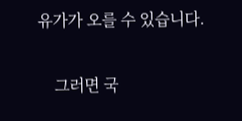유가가 오를 수 있습니다.

    그러면 국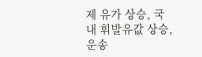제 유가 상승, 국내 휘발유값 상승, 운송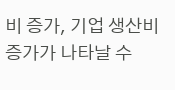비 증가, 기업 생산비 증가가 나타날 수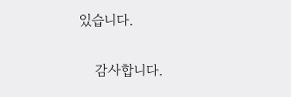있습니다.

    감사합니다.